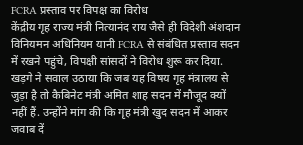FCRA प्रस्ताव पर विपक्ष का विरोध
केंद्रीय गृह राज्य मंत्री नित्यानंद राय जैसे ही विदेशी अंशदान विनियमन अधिनियम यानी FCRA से संबंधित प्रस्ताव सदन में रखने पहुंचे, विपक्षी सांसदों ने विरोध शुरू कर दिया. खड़गे ने सवाल उठाया कि जब यह विषय गृह मंत्रालय से जुड़ा है तो कैबिनेट मंत्री अमित शाह सदन में मौजूद क्यों नहीं हैं. उन्होंने मांग की कि गृह मंत्री खुद सदन में आकर जवाब दें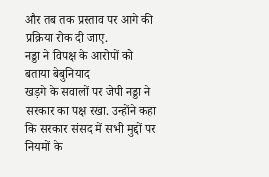और तब तक प्रस्ताव पर आगे की प्रक्रिया रोक दी जाए.
नड्डा ने विपक्ष के आरोपों को बताया बेबुनियाद
खड़गे के सवालों पर जेपी नड्डा ने सरकार का पक्ष रखा. उन्होंने कहा कि सरकार संसद में सभी मुद्दों पर नियमों के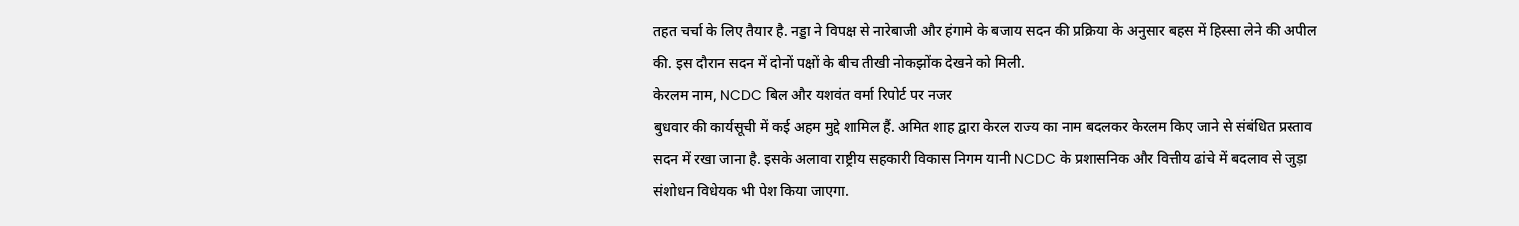तहत चर्चा के लिए तैयार है. नड्डा ने विपक्ष से नारेबाजी और हंगामे के बजाय सदन की प्रक्रिया के अनुसार बहस में हिस्सा लेने की अपील की. इस दौरान सदन में दोनों पक्षों के बीच तीखी नोकझोंक देखने को मिली.
केरलम नाम, NCDC बिल और यशवंत वर्मा रिपोर्ट पर नजर
बुधवार की कार्यसूची में कई अहम मुद्दे शामिल हैं. अमित शाह द्वारा केरल राज्य का नाम बदलकर केरलम किए जाने से संबंधित प्रस्ताव सदन में रखा जाना है. इसके अलावा राष्ट्रीय सहकारी विकास निगम यानी NCDC के प्रशासनिक और वित्तीय ढांचे में बदलाव से जुड़ा संशोधन विधेयक भी पेश किया जाएगा.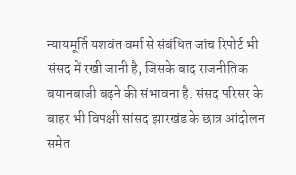न्यायमूर्ति यशवंत वर्मा से संबंधित जांच रिपोर्ट भी संसद में रखी जानी है, जिसके बाद राजनीतिक बयानबाजी बढ़ने की संभावना है. संसद परिसर के बाहर भी विपक्षी सांसद झारखंड के छात्र आंदोलन समेत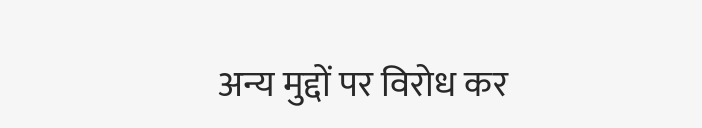अन्य मुद्दों पर विरोध कर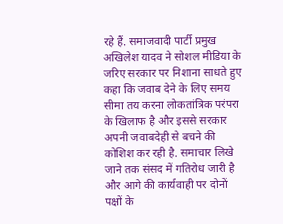रहे हैं. समाजवादी पार्टी प्रमुख अखिलेश यादव ने सोशल मीडिया के जरिए सरकार पर निशाना साधते हुए कहा कि जवाब देने के लिए समय सीमा तय करना लोकतांत्रिक परंपरा के खिलाफ है और इससे सरकार अपनी जवाबदेही से बचने की कोशिश कर रही है. समाचार लिखे जाने तक संसद में गतिरोध जारी है और आगे की कार्यवाही पर दोनों पक्षों के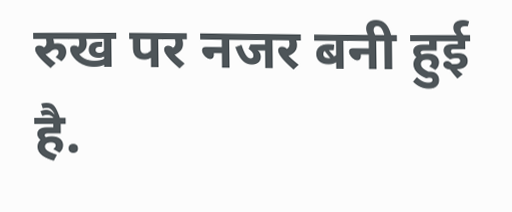रुख पर नजर बनी हुई है.